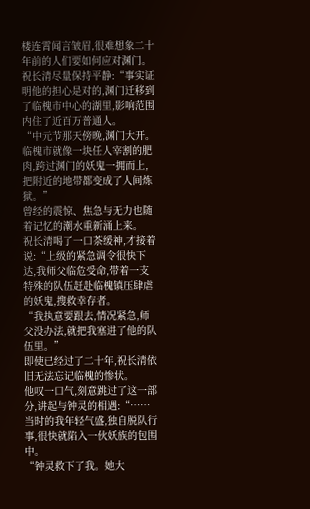楼连霄闻言皱眉,很难想象二十年前的人们要如何应对渊门。
祝长清尽量保持平静:“事实证明他的担心是对的,渊门迁移到了临槐市中心的湖里,影响范围内住了近百万普通人。
“中元节那天傍晚,渊门大开。临槐市就像一块任人宰割的肥肉,跨过渊门的妖鬼一拥而上,把附近的地带都变成了人间炼狱。”
曾经的震惊、焦急与无力也随着记忆的潮水重新涌上来。
祝长清喝了一口茶缓神,才接着说:“上级的紧急调令很快下达,我师父临危受命,带着一支特殊的队伍赶赴临槐镇压肆虐的妖鬼,搜救幸存者。
“我执意要跟去,情况紧急,师父没办法,就把我塞进了他的队伍里。”
即使已经过了二十年,祝长清依旧无法忘记临槐的惨状。
他叹一口气,刻意跳过了这一部分,讲起与钟灵的相遇:“……当时的我年轻气盛,独自脱队行事,很快就陷入一伙妖族的包围中。
“钟灵救下了我。她大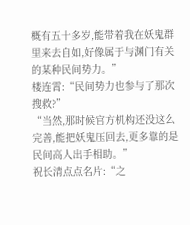概有五十多岁,能带着我在妖鬼群里来去自如,好像属于与渊门有关的某种民间势力。”
楼连霄:“民间势力也参与了那次搜救?”
“当然,那时候官方机构还没这么完善,能把妖鬼压回去,更多靠的是民间高人出手相助。”
祝长清点点名片:“之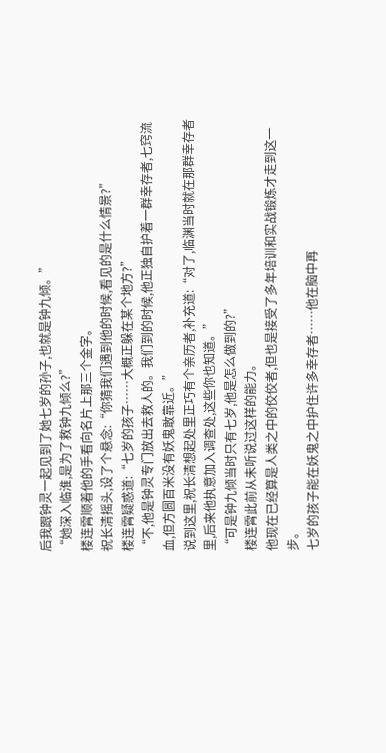后我跟钟灵一起见到了她七岁的孙子,也就是钟九倾。”
“她深入临淮,是为了救钟九倾么?”
楼连霄顺着他的手看向名片上那三个金字。
祝长清摇头,设了个悬念:“你猜我们遇到他的时候,看见的是什么情景?”
楼连霄疑惑道:“七岁的孩子……大概正躲在某个地方?”
“不,他是钟灵专门放出去救人的。我们到的时候,他正独自护着一群幸存者,七窍流血,但方圆百米没有妖鬼敢靠近。”
说到这里,祝长清想起处里正巧有个亲历者,补充道:“对了,临渊当时就在那群幸存者里,后来他执意加入调查处,这些你也知道。”
“可是钟九倾当时只有七岁,他是怎么做到的?”
楼连霄此前从未听说过这样的能力。
他现在已经算是人类之中的佼佼者,但也是接受了多年培训和实战锻炼才走到这一步。
七岁的孩子能在妖鬼之中护住许多幸存者……他在脑中再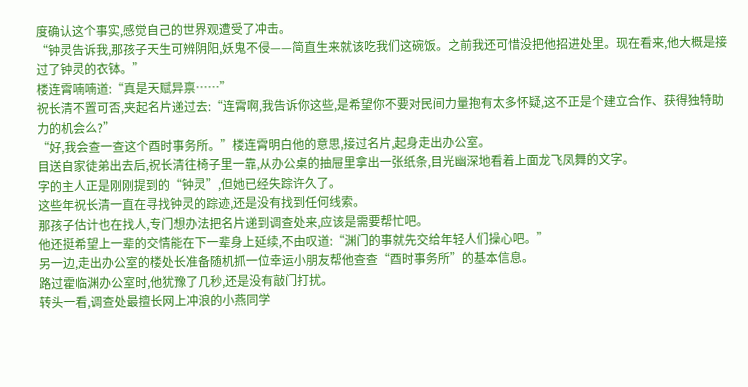度确认这个事实,感觉自己的世界观遭受了冲击。
“钟灵告诉我,那孩子天生可辨阴阳,妖鬼不侵——简直生来就该吃我们这碗饭。之前我还可惜没把他招进处里。现在看来,他大概是接过了钟灵的衣钵。”
楼连霄喃喃道:“真是天赋异禀……”
祝长清不置可否,夹起名片递过去:“连霄啊,我告诉你这些,是希望你不要对民间力量抱有太多怀疑,这不正是个建立合作、获得独特助力的机会么?”
“好,我会查一查这个酉时事务所。”楼连霄明白他的意思,接过名片,起身走出办公室。
目送自家徒弟出去后,祝长清往椅子里一靠,从办公桌的抽屉里拿出一张纸条,目光幽深地看着上面龙飞凤舞的文字。
字的主人正是刚刚提到的“钟灵”,但她已经失踪许久了。
这些年祝长清一直在寻找钟灵的踪迹,还是没有找到任何线索。
那孩子估计也在找人,专门想办法把名片递到调查处来,应该是需要帮忙吧。
他还挺希望上一辈的交情能在下一辈身上延续,不由叹道:“渊门的事就先交给年轻人们操心吧。”
另一边,走出办公室的楼处长准备随机抓一位幸运小朋友帮他查查“酉时事务所”的基本信息。
路过霍临渊办公室时,他犹豫了几秒,还是没有敲门打扰。
转头一看,调查处最擅长网上冲浪的小燕同学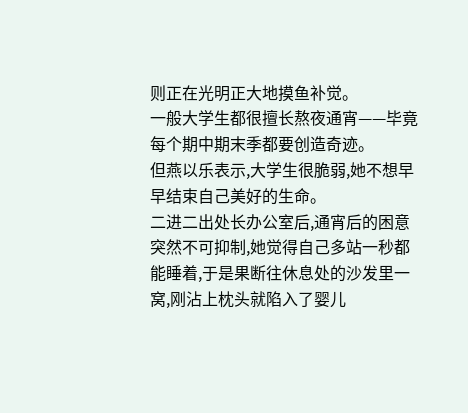则正在光明正大地摸鱼补觉。
一般大学生都很擅长熬夜通宵——毕竟每个期中期末季都要创造奇迹。
但燕以乐表示,大学生很脆弱,她不想早早结束自己美好的生命。
二进二出处长办公室后,通宵后的困意突然不可抑制,她觉得自己多站一秒都能睡着,于是果断往休息处的沙发里一窝,刚沾上枕头就陷入了婴儿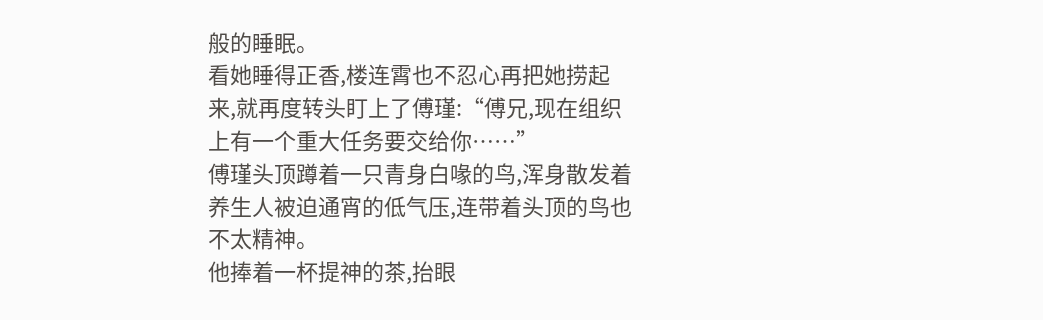般的睡眠。
看她睡得正香,楼连霄也不忍心再把她捞起来,就再度转头盯上了傅瑾:“傅兄,现在组织上有一个重大任务要交给你……”
傅瑾头顶蹲着一只青身白喙的鸟,浑身散发着养生人被迫通宵的低气压,连带着头顶的鸟也不太精神。
他捧着一杯提神的茶,抬眼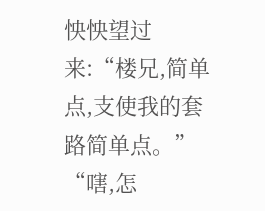怏怏望过来:“楼兄,简单点,支使我的套路简单点。”
“嗐,怎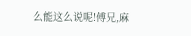么能这么说呢!傅兄,麻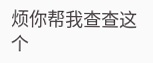烦你帮我查查这个